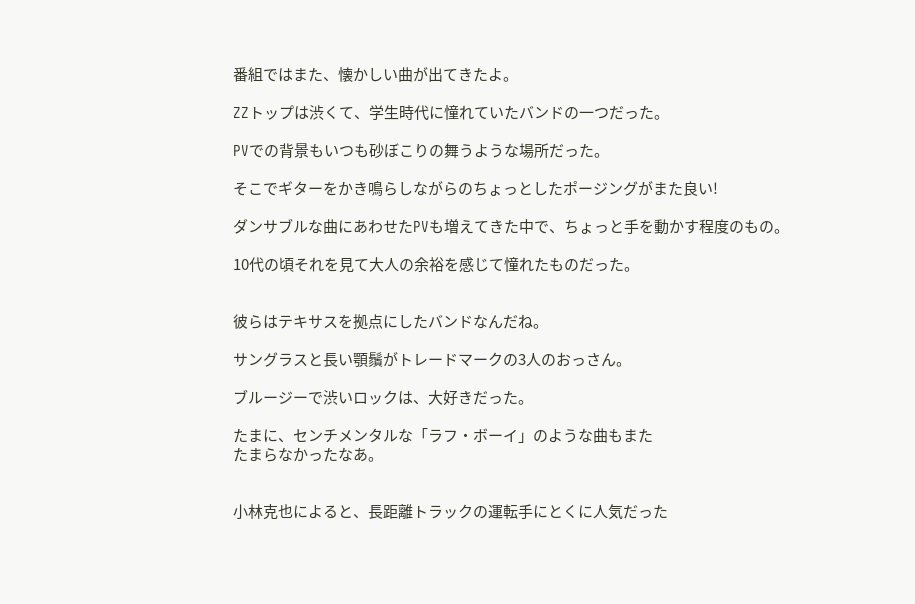番組ではまた、懐かしい曲が出てきたよ。

ZZトップは渋くて、学生時代に憧れていたバンドの一つだった。

PVでの背景もいつも砂ぼこりの舞うような場所だった。

そこでギターをかき鳴らしながらのちょっとしたポージングがまた良い!

ダンサブルな曲にあわせたPVも増えてきた中で、ちょっと手を動かす程度のもの。

10代の頃それを見て大人の余裕を感じて憧れたものだった。


彼らはテキサスを拠点にしたバンドなんだね。

サングラスと長い顎鬚がトレードマークの3人のおっさん。

ブルージーで渋いロックは、大好きだった。

たまに、センチメンタルな「ラフ・ボーイ」のような曲もまた
たまらなかったなあ。


小林克也によると、長距離トラックの運転手にとくに人気だった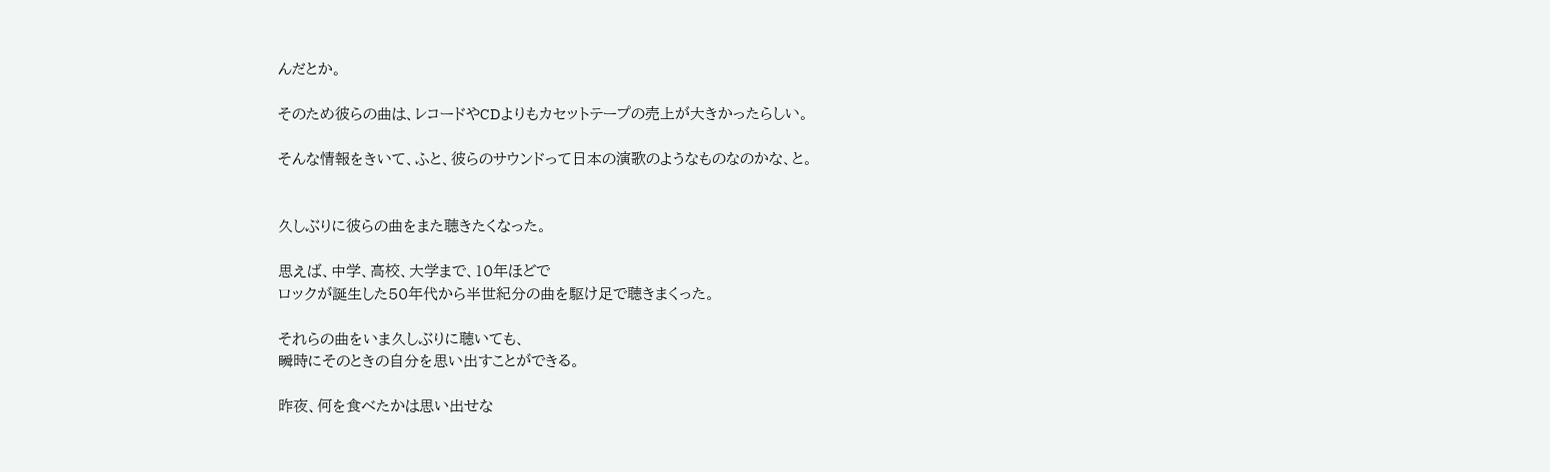んだとか。

そのため彼らの曲は、レコードやCDよりもカセットテープの売上が大きかったらしい。

そんな情報をきいて、ふと、彼らのサウンドって日本の演歌のようなものなのかな、と。


久しぶりに彼らの曲をまた聴きたくなった。

思えば、中学、高校、大学まで、10年ほどで
ロックが誕生した50年代から半世紀分の曲を駆け足で聴きまくった。

それらの曲をいま久しぶりに聴いても、
瞬時にそのときの自分を思い出すことができる。

昨夜、何を食べたかは思い出せな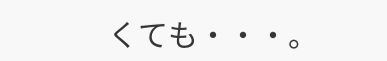くても・・・。